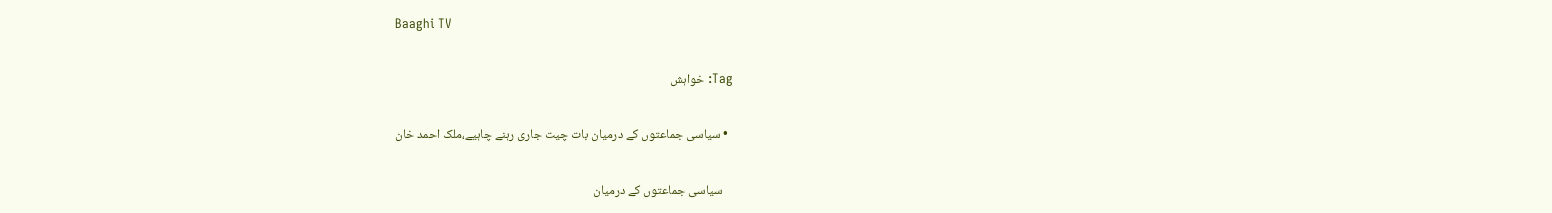Baaghi TV

Tag: خواہش

  • سیاسی جماعتوں کے درمیان بات چیت جاری رہنے چاہیے،ملک احمد خان

    سیاسی جماعتوں کے درمیان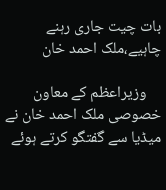بات چیت جاری رہنے چاہیے،ملک احمد خان

    وزیراعظم کے معاون خصوصی ملک احمد خان نے میڈیا سے گفتگو کرتے ہوئے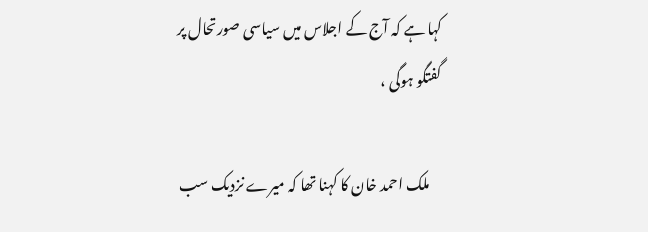کہا ہے کہ آج کے اجلاس میں سیاسی صورتحال پر گفتگو ہوگی ،

    ملک احمد خان کا کہنا تھا کہ میرے نزدیک سب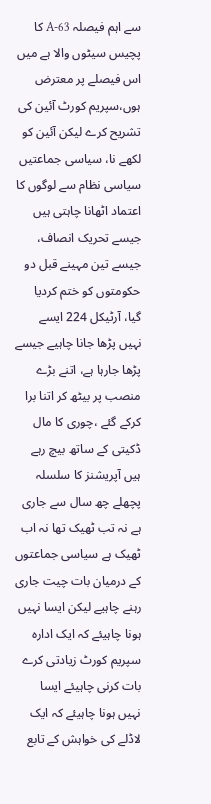سے اہم فیصلہ 63-A کا پچیس سیٹوں والا ہے میں اس فیصلے پر معترض ہوں،سپریم کورٹ آئین کی تشریح کرے لیکن آئین کو لکھے نا، سیاسی جماعتیں سیاسی نظام سے لوگوں کا اعتماد اٹھانا چاہتی ہیں جیسے تحریک انصاف، جیسے تین مہینے قبل دو حکومتوں کو ختم کردیا گیا، آرٹیکل 224 ایسے نہیں پڑھا جانا چاہیے جیسے پڑھا جارہا ہے، اتنے بڑے منصب پر بیٹھ کر اتنا برا کرکے گئے ،چوری کا مال ڈکیتی کے ساتھ بیچ رہے ہیں آپریشنز کا سلسلہ پچھلے چھ سال سے جاری ہے نہ تب ٹھیک تھا نہ اب ٹھیک ہے سیاسی جماعتوں کے درمیان بات چیت جاری رہنے چاہیے لیکن ایسا نہیں ہونا چاہیئے کہ ایک ادارہ سپریم کورٹ زیادتی کرے بات کرنی چاہیئے ایسا نہیں ہونا چاہیئے کہ ایک لاڈلے کی خواہش کے تابع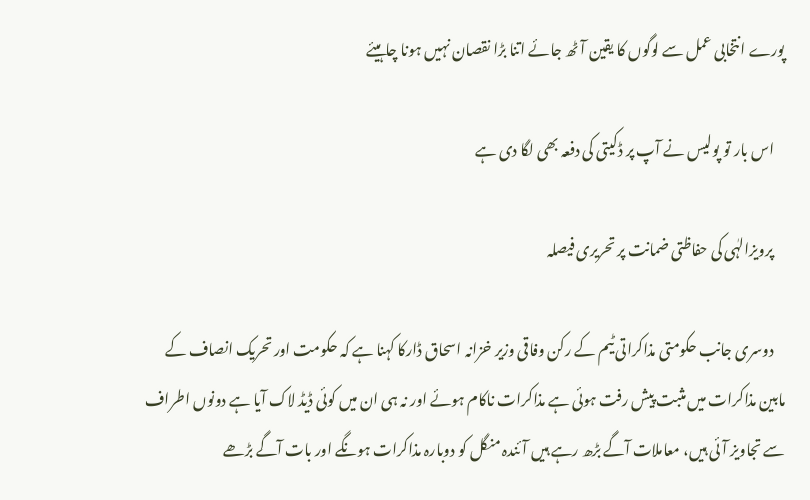پورے انتخابی عمل سے لوگوں کا یقین آٹھ جائے اتنا بڑا نقصان نہیں ہونا چاہیئے

    اس بار تو پولیس نے آپ پر ڈکیتی کی دفعہ بھی لگا دی ہے

    پرویزالہٰی کی حفاظتی ضمانت پر تحریری فیصلہ

    دوسری جانب حکومتی مذاکراتی ٹیم کے رکن وفاقی وزیر خزانہ اسحاق ڈارکا کہنا ہے کہ حکومت اور تحریک انصاف کے مابین مذاکرات میں مثبت پیش رفت ہوئی ہے مذاکرات ناکام ہوئے اور نہ ہی ان میں کوئی ڈیڈ لاک آیا ہے دونوں اطراف سے تجاویز آئی ہیں، معاملات آگے بڑھ رہے ہیں آئندہ منگل کو دوبارہ مذاکرات ہونگے اور بات آگے بڑھے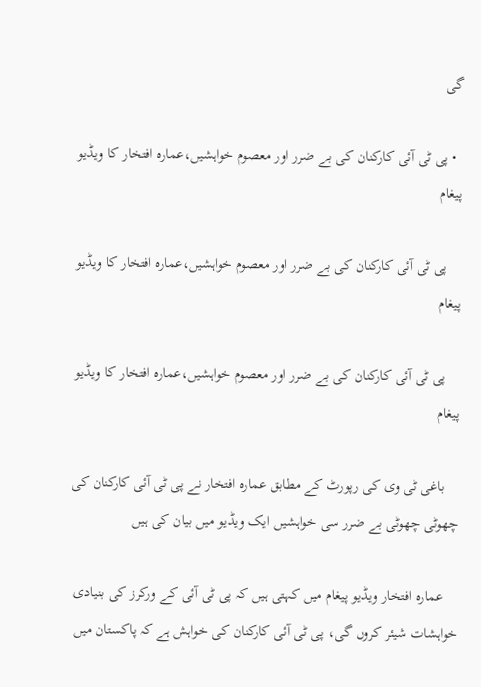گی

  • پی ٹی آئی کارکنان کی بے ضرر اور معصوم خواہشیں،عمارہ افتخار کا ویڈیو پیغام

    پی ٹی آئی کارکنان کی بے ضرر اور معصوم خواہشیں،عمارہ افتخار کا ویڈیو پیغام

    پی ٹی آئی کارکنان کی بے ضرر اور معصوم خواہشیں،عمارہ افتخار کا ویڈیو پیغام

    باغی ٹی وی کی رپورٹ کے مطابق عمارہ افتخار نے پی ٹی آئی کارکنان کی چھوٹی چھوٹی بے ضرر سی خواہشیں ایک ویڈیو میں بیان کی ہیں

    عمارہ افتخار ویڈیو پیغام میں کہتی ہیں کہ پی ٹی آئی کے ورکرز کی بنیادی خواہشات شیئر کروں گی، پی ٹی آئی کارکنان کی خواہش ہے کہ پاکستان میں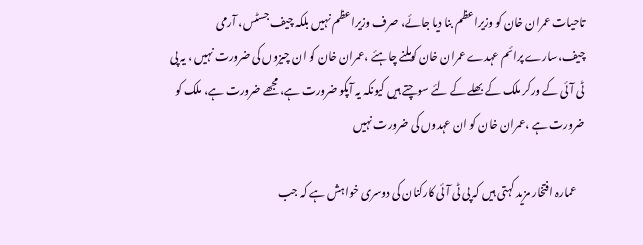تاحیات عمران خان کو وزیراعظم بنا دیا جائے، صرف وزیراعظم نہیں بلکہ چیف جسٹس، آرمی چیف،سارے پرائم عہدے عمران خان کوملنے چاہئے ،عمران خان کو ان چیزوں کی ضرورت نہیں ، یہ پی ٹی آئی کے ورکر ملک کے بھلے کے لئے سوچتے ہیں کیونکہ یہ آپکو ضرورت ہے، مجھے ضرورت ہے، ملک کو ضرورت ہے ،عمران خان کو ان عہدوں کی ضرورت نہیں

    عمارہ افتخار مزید کہتی ہیں کہ پی ٹی آئی کارکنان کی دوسری خواہش ہے کہ جب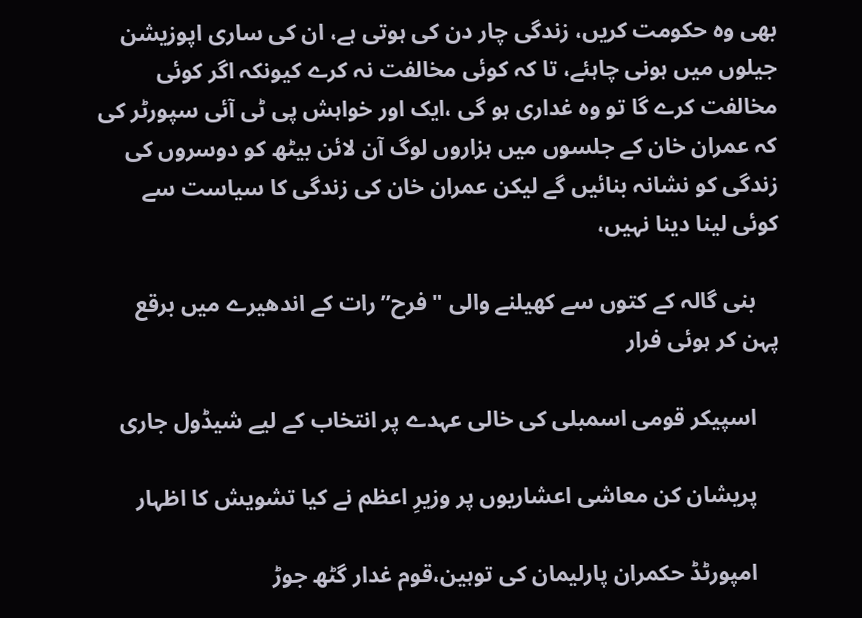بھی وہ حکومت کریں، زندگی چار دن کی ہوتی ہے، ان کی ساری اپوزیشن جیلوں میں ہونی چاہئے، تا کہ کوئی مخالفت نہ کرے کیونکہ اگر کوئی مخالفت کرے گا تو وہ غداری ہو گی ،ایک اور خواہش پی ٹی آئی سپورٹر کی کہ عمران خان کے جلسوں میں ہزاروں لوگ آن لائن بیٹھ کو دوسروں کی زندگی کو نشانہ بنائیں گے لیکن عمران خان کی زندگی کا سیاست سے کوئی لینا دینا نہیں،

    بنی گالہ کے کتوں سے کھیلنے والی "فرح”رات کے اندھیرے میں برقع پہن کر ہوئی فرار

    اسپیکر قومی اسمبلی کی خالی عہدے پر انتخاب کے لیے شیڈول جاری

    پریشان کن معاشی اعشاریوں پر وزیرِ اعظم نے کیا تشویش کا اظہار

    امپورٹڈ حکمران پارلیمان کی توہین،قوم غدار گٹھ جوڑ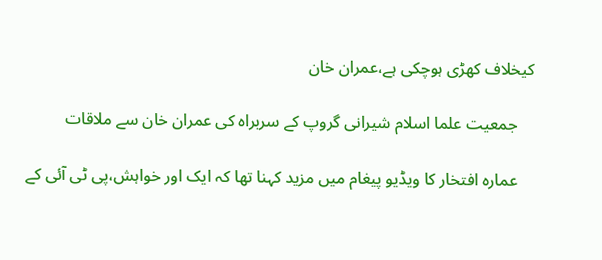کیخلاف کھڑی ہوچکی ہے،عمران خان

    جمعیت علما اسلام شیرانی گروپ کے سربراہ کی عمران خان سے ملاقات

    عمارہ افتخار کا ویڈیو پیغام میں مزید کہنا تھا کہ ایک اور خواہش،پی ٹی آئی کے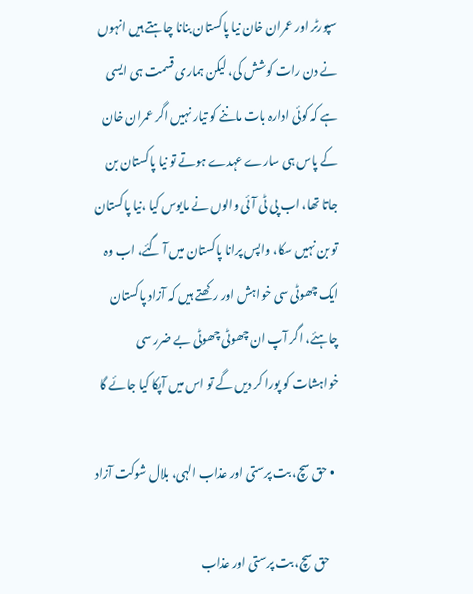سپورٹر اور عمران خان نیا پاکستان بنانا چاہتے ہیں انہوں نے دن رات کوشش کی، لیکن ہماری قسمت ہی ایسی ہے کہ کوئی ادارہ بات ماننے کو تیار نہیں اگر عمران خان کے پاس ہی سارے عہدے ہوتے تو نیا پاکستان بن جاتا تھا، اب پی ٹی آئی والوں نے مایوس کیا ،نیا پاکستان تو بن نہیں سکا، واپس پرانا پاکستان میں آ گئے، اب وہ ایک چھوٹی سی خواہش اور رکھتے ہیں کہ آزاد پاکستان چاہئے، اگر آپ ان چھوٹی چھوٹی بے ضرر سی خواہشات کو پورا کر دیں گے تو اس میں آپکا کیا جائے گا

  • حق سچ، بت پرستی اور عذاب الہی، بلال شوکت آزاد

    حق سچ، بت پرستی اور عذاب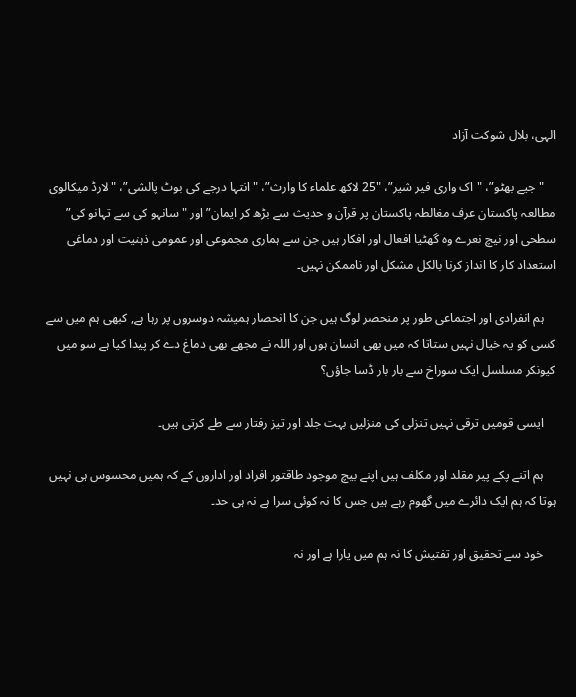الہی، بلال شوکت آزاد

    "جیے بھٹو”، "اک واری فیر شیر”، "25 لاکھ علماء کا وارث”، "انتہا درجے کی بوٹ پالشی”، "لارڈ میکالوی مطالعہ پاکستان عرف مغالطہ پاکستان پر قرآن و حدیث سے بڑھ کر ایمان” اور "سانہو کی سے تہانو کی” سطحی اور نیچ نعرے وہ گھٹیا افعال اور افکار ہیں جن سے ہماری مجموعی اور عمومی ذہنیت اور دماغی استعداد کار کا انداز کرنا بالکل مشکل اور ناممکن نہیں۔

    ہم انفرادی اور اجتماعی طور پر منحصر لوگ ہیں جن کا انحصار ہمیشہ دوسروں پر رہا ہے, کبھی ہم میں سے کسی کو یہ خیال نہیں ستاتا کہ میں بھی انسان ہوں اور اللہ نے مجھے بھی دماغ دے کر پیدا کیا ہے سو میں کیونکر مسلسل ایک سوراخ سے بار بار ڈسا جاؤں؟

    ایسی قومیں ترقی نہیں تنزلی کی منزلیں بہت جلد اور تیز رفتار سے طے کرتی ہیں۔

    ہم اتنے پکے پیر مقلد اور مکلف ہیں اپنے بیچ موجود طاقتور افراد اور اداروں کے کہ ہمیں محسوس ہی نہیں ہوتا کہ ہم ایک دائرے میں گھوم رہے ہیں جس کا نہ کوئی سرا ہے نہ ہی حد۔

    خود سے تحقیق اور تفتیش کا نہ ہم میں یارا ہے اور نہ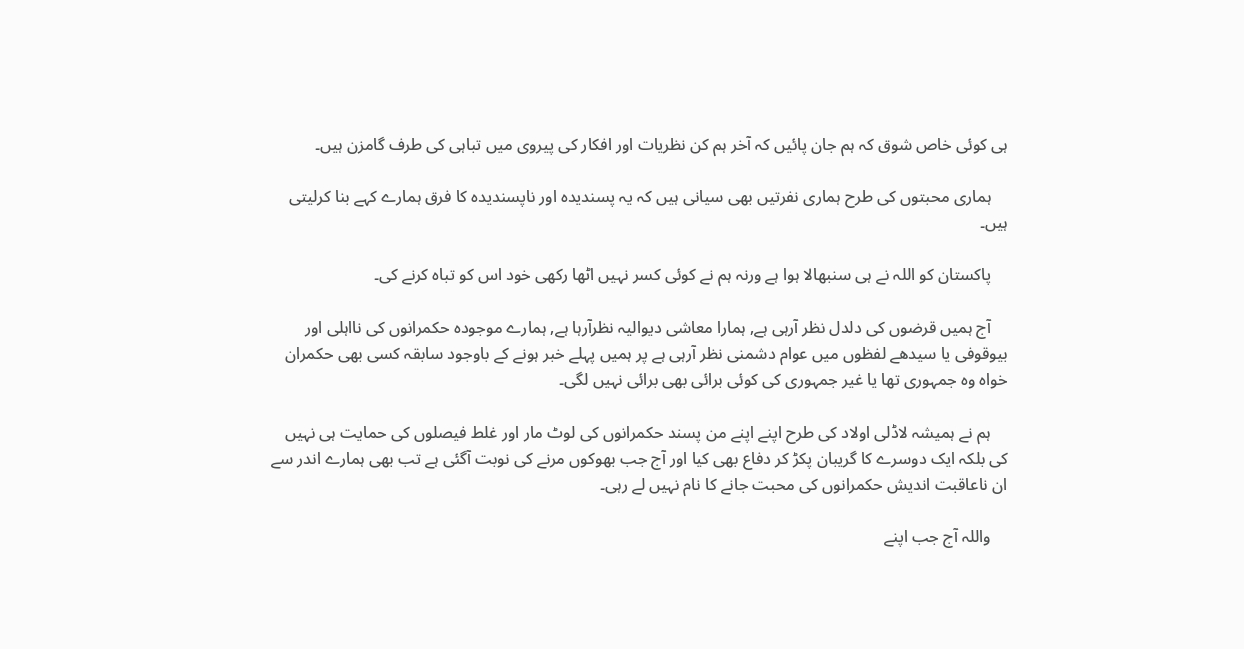ہی کوئی خاص شوق کہ ہم جان پائیں کہ آخر ہم کن نظریات اور افکار کی پیروی میں تباہی کی طرف گامزن ہیں۔

    ہماری محبتوں کی طرح ہماری نفرتیں بھی سیانی ہیں کہ یہ پسندیدہ اور ناپسندیدہ کا فرق ہمارے کہے بنا کرلیتی ہیں۔

    پاکستان کو اللہ نے ہی سنبھالا ہوا ہے ورنہ ہم نے کوئی کسر نہیں اٹھا رکھی خود اس کو تباہ کرنے کی۔

    آج ہمیں قرضوں کی دلدل نظر آرہی ہے, ہمارا معاشی دیوالیہ نظرآرہا ہے, ہمارے موجودہ حکمرانوں کی نااہلی اور بیوقوفی یا سیدھے لفظوں میں عوام دشمنی نظر آرہی ہے پر ہمیں پہلے خبر ہونے کے باوجود سابقہ کسی بھی حکمران خواہ وہ جمہوری تھا یا غیر جمہوری کی کوئی برائی بھی برائی نہیں لگی۔

    ہم نے ہمیشہ لاڈلی اولاد کی طرح اپنے اپنے من پسند حکمرانوں کی لوٹ مار اور غلط فیصلوں کی حمایت ہی نہیں کی بلکہ ایک دوسرے کا گریبان پکڑ کر دفاع بھی کیا اور آج جب بھوکوں مرنے کی نوبت آگئی ہے تب بھی ہمارے اندر سے ان ناعاقبت اندیش حکمرانوں کی محبت جانے کا نام نہیں لے رہی۔

    واللہ آج جب اپنے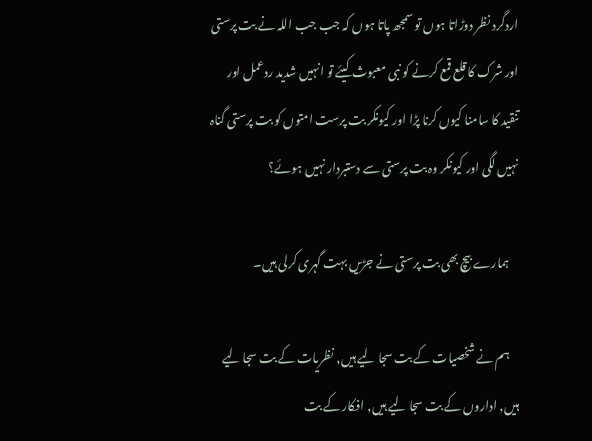اردگرد نظر دوڑاتا ہوں تو سمجھ پاتا ہوں کہ جب جب اللہ نے بت پرستی اور شرک کا قلع قمع کرنے کو نبی معبوث کیئے تو انہیں شدید ردعمل اور تنقید کا سامنا کیوں کرنا پڑا اور کیونکر بت پرست امتوں کو بت پرستی گناہ نہیں لگی اور کیونکر وہ بت پرستی سے دستبردار نہیں ہوئے؟

    ہمارے بیچ بھی بت پرستی نے جڑیں بہت گہری کرلی ہیں۔

    ہم نے شخصیات کے بت سجا لیے ہیں, نظریات کے بت سجا لیے ہیں, اداروں کے بت سجا لیے ہیں, افکار کے بت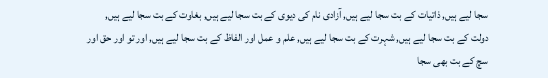سجا لیے ہیں, ذاتیات کے بت سجا لیے ہیں, آزادی نام کی دیوی کے بت سجا لیے ہیں, بغاوت کے بت سجا لیے ہیں, دولت کے بت سجا لیے ہیں, شہرت کے بت سجا لیے ہیں, علم و عمل اور الفاظ کے بت سجا لیے ہیں, اور تو اور حق اور سچ کے بت بھی سجا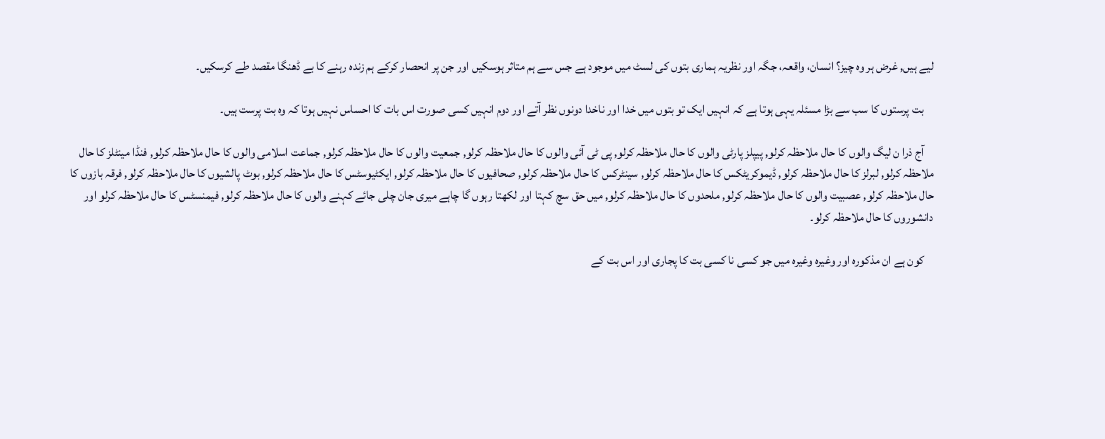لیے ہیں, غرض ہر وہ چیز؟ انسان، واقعہ، جگہ اور نظریہ ہماری بتوں کی لسٹ میں موجود ہے جس سے ہم متاثر ہوسکیں اور جن پر انحصار کرکے ہم زندہ رہنے کا بے ڈھنگا مقصد طے کرسکیں۔

    بت پرستوں کا سب سے بڑا مسئلہ یہی ہوتا ہے کہ انہیں ایک تو بتوں میں خدا اور ناخدا دونوں نظر آتے اور دوم انہیں کسی صورت اس بات کا احساس نہیں ہوتا کہ وہ بت پرست ہیں۔

    آج ذرا ن لیگ والوں کا حال ملاحظہ کرلو, پیپلز پارٹی والوں کا حال ملاحظہ کرلو, پی ٹی آئی والوں کا حال ملاحظہ کرلو, جمعیت والوں کا حال ملاحظہ کرلو, جماعت اسلامی والوں کا حال ملاحظہ کرلو, فنڈا مینٹلز کا حال ملاحظہ کرلو, لبرلز کا حال ملاحظہ کرلو, ڈیموکریٹکس کا حال ملاحظہ کرلو, سینٹرکس کا حال ملاحظہ کرلو, صحافیوں کا حال ملاحظہ کرلو, ایکٹیوسٹس کا حال ملاحظہ کرلو, بوٹ پالشیوں کا حال ملاحظہ کرلو, فرقہ بازوں کا حال ملاحظہ کرلو, عصبیت والوں کا حال ملاحظہ کرلو, ملحدوں کا حال ملاحظہ کرلو, میں حق سچ کہتا اور لکھتا رہوں گا چاہے میری جان چلی جائے کہنے والوں کا حال ملاحظہ کرلو, فیمنسٹس کا حال ملاحظہ کرلو اور دانشوروں کا حال ملاحظہ کرلو۔

    کون ہے ان مذکورہ اور وغیرہ وغیرہ میں جو کسی نا کسی بت کا پجاری اور اس بت کے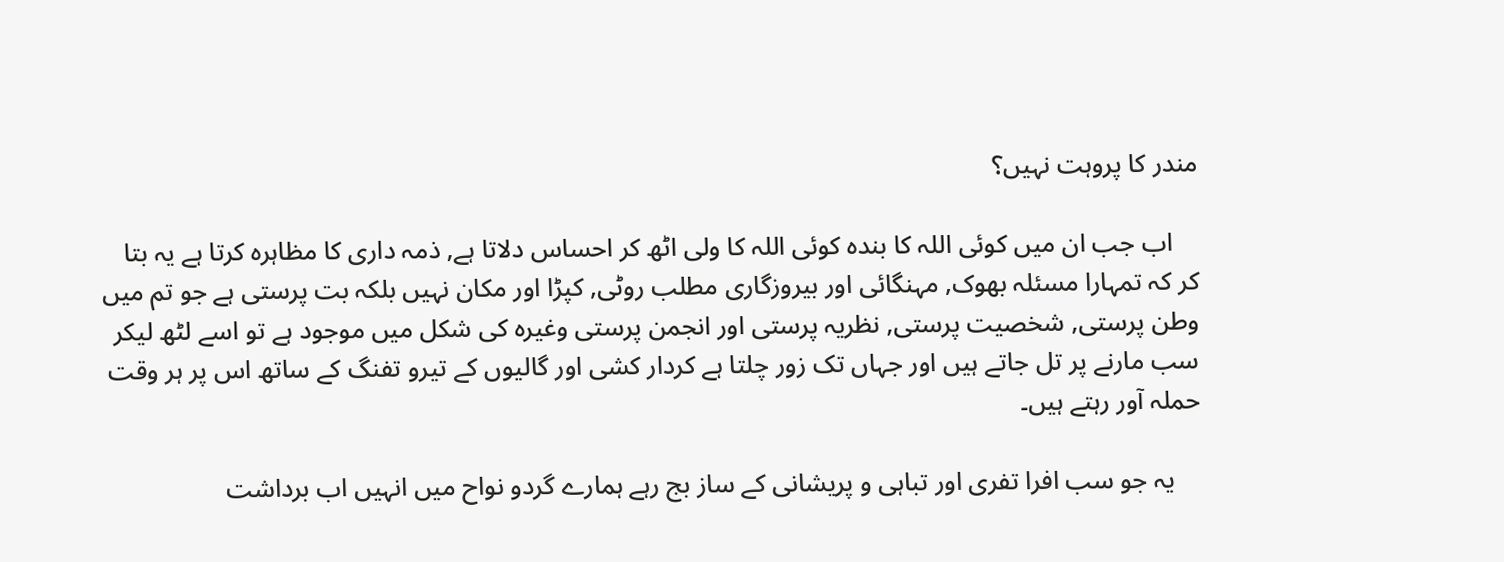مندر کا پروہت نہیں؟

    اب جب ان میں کوئی اللہ کا بندہ کوئی اللہ کا ولی اٹھ کر احساس دلاتا ہے, ذمہ داری کا مظاہرہ کرتا ہے یہ بتا کر کہ تمہارا مسئلہ بھوک, مہنگائی اور بیروزگاری مطلب روٹی, کپڑا اور مکان نہیں بلکہ بت پرستی ہے جو تم میں وطن پرستی, شخصیت پرستی, نظریہ پرستی اور انجمن پرستی وغیرہ کی شکل میں موجود ہے تو اسے لٹھ لیکر سب مارنے پر تل جاتے ہیں اور جہاں تک زور چلتا ہے کردار کشی اور گالیوں کے تیرو تفنگ کے ساتھ اس پر ہر وقت حملہ آور رہتے ہیں۔

    یہ جو سب افرا تفری اور تباہی و پریشانی کے ساز بج رہے ہمارے گردو نواح میں انہیں اب برداشت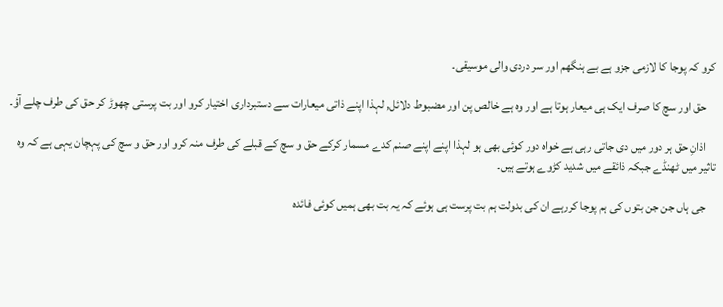کرو کہ پوجا کا لازمی جزو ہے بے ہنگھم اور سر دردی والی موسیقی۔

    حق اور سچ کا صرف ایک ہی میعار ہوتا ہے اور وہ ہے خالص پن اور مضبوط دلائل, لہذا اپنے ذاتی میعارات سے دستبرداری اختیار کرو اور بت پرستی چھوڑ کر حق کی طرف چلے آؤ۔

    اذانِ حق ہر دور میں دی جاتی رہی ہے خواہ دور کوئی بھی ہو لہذا اپنے اپنے صنم کدے مسمار کرکے حق و سچ کے قبلے کی طرف منہ کرو اور حق و سچ کی پہچان یہی ہے کہ وہ تاثیر میں ٹھنڈے جبکہ ذائقے میں شدید کڑوے ہوتے ہیں۔

    جی ہاں جن جن بتوں کی ہم پوجا کررہے ان کی بدولت ہم بت پرست ہی ہوئے کہ یہ بت بھی ہمیں کوئی فائدہ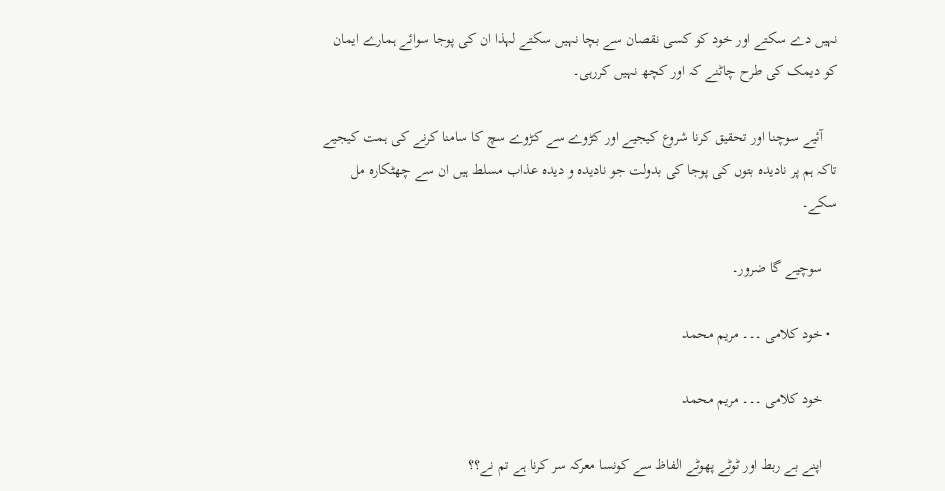نہیں دے سکتے اور خود کو کسی نقصان سے بچا نہیں سکتے لہذا ان کی پوجا سوائے ہمارے ایمان کو دیمک کی طرح چاٹنے کہ اور کچھ نہیں کررہی۔

    آئیے سوچنا اور تحقیق کرنا شروع کیجیے اور کڑوے سے کڑوے سچ کا سامنا کرنے کی ہمت کیجیے تاکہ ہم پر نادیدہ بتوں کی پوجا کی بدولت جو نادیدہ و دیدہ عذاب مسلط ہیں ان سے چھٹکارہ مل سکے۔

    سوچیے گا ضرور۔

  • خود کلامی ۔۔۔ مریم محمد

    خود کلامی ۔۔۔ مریم محمد

    اپنے بے ربط اور ٹوٹے پھوٹے الفاظ سے کونسا معرکہ سر کرنا ہے تم نے؟؟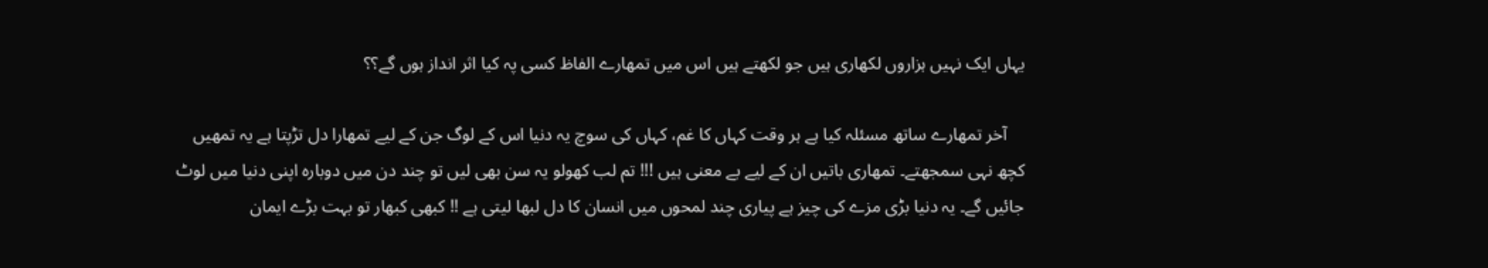یہاں ایک نہیں ہزاروں لکھاری ہیں جو لکھتے ہیں اس میں تمھارے الفاظ کسی پہ کیا اثر انداز ہوں گے؟؟

    آخر تمھارے ساتھ مسئلہ کیا ہے ہر وقت کہاں کا غم، کہاں کی سوچ یہ دنیا اس کے لوگ جن کے لیے تمھارا دل تڑپتا ہے یہ تمھیں کچھ نہی سمجھتے۔ تمھاری باتیں ان کے لیے بے معنی ہیں !!! تم لب کھولو یہ سن بھی لیں تو چند دن میں دوبارہ اپنی دنیا میں لوٹ جائیں گے۔ یہ دنیا بڑی مزے کی چیز ہے پیاری چند لمحوں میں انسان کا دل لبھا لیتی ہے !! کبھی کبھار تو بہت بڑے ایمان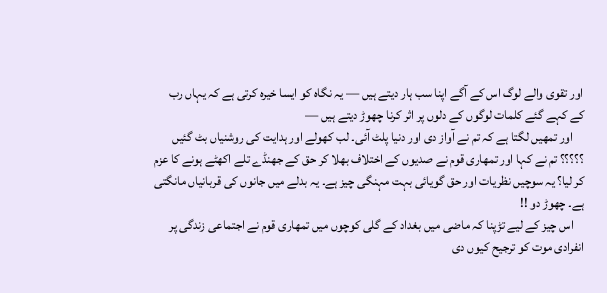اور تقوی والے لوگ اس کے آگے اپنا سب ہار دیتے ہیں — یہ نگاہ کو ایسا خیرہ کرتی ہے کہ یہاں رب کے کہے گئے کلمات لوگوں کے دلوں پر اثر کرنا چھوڑ دیتے ہیں —
    اور تمھیں لگتا ہے کہ تم نے آواز دی اور دنیا پلٹ آئی۔ لب کھولے اور ہدایت کی روشنیاں بٹ گئیں ؟؟؟؟؟ تم نے کہا اور تمھاری قوم نے صدیوں کے اختلاف بھلا کر حق کے جھنڈے تلے اکھٹے ہونے کا عزم کر لیا؟ یہ سوچیں نظریات اور حق گویائی بہت مہنگی چیز ہے۔ یہ بدلے میں جانوں کی قربانیاں مانگتی ہے۔ چھوڑ دو !!
    اس چیز کے لیے تڑپنا کہ ماضی میں بغداد کے گلی کوچوں میں تمھاری قوم نے اجتماعی زندگی پر انفرادی موت کو ترجیح کیوں دی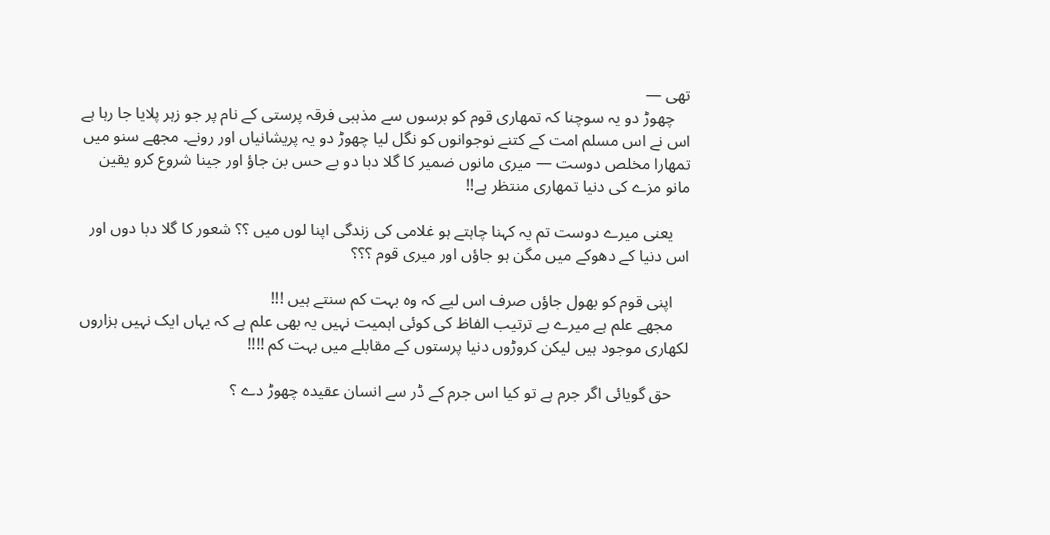تھی —
    چھوڑ دو یہ سوچنا کہ تمھاری قوم کو برسوں سے مذہبی فرقہ پرستی کے نام پر جو زہر پلایا جا رہا ہے اس نے اس مسلم امت کے کتنے نوجوانوں کو نگل لیا چھوڑ دو یہ پریشانیاں اور رونے۔ مجھے سنو میں تمھارا مخلص دوست — میری مانوں ضمیر کا گلا دبا دو بے حس بن جاؤ اور جینا شروع کرو یقین مانو مزے کی دنیا تمھاری منتظر ہے!!

    یعنی میرے دوست تم یہ کہنا چاہتے ہو غلامی کی زندگی اپنا لوں میں ؟؟ شعور کا گلا دبا دوں اور اس دنیا کے دھوکے میں مگن ہو جاؤں اور میری قوم ؟؟؟

    اپنی قوم کو بھول جاؤں صرف اس لیے کہ وہ بہت کم سنتے ہیں !!!
    مجھے علم ہے میرے بے ترتیب الفاظ کی کوئی اہمیت نہیں یہ بھی علم ہے کہ یہاں ایک نہیں ہزاروں لکھاری موجود ہیں لیکن کروڑوں دنیا پرستوں کے مقابلے میں بہت کم !!!!

    حق گویائی اگر جرم ہے تو کیا اس جرم کے ڈر سے انسان عقیدہ چھوڑ دے ؟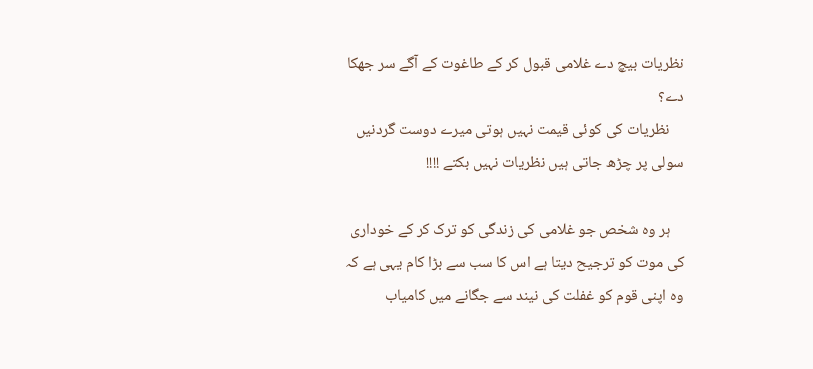نظریات بیچ دے غلامی قبول کر کے طاغوت کے آگے سر جھکا دے؟
    نظریات کی کوئی قیمت نہیں ہوتی میرے دوست گردنیں سولی پر چڑھ جاتی ہیں نظریات نہیں بکتے !!!!

    ہر وہ شخص جو غلامی کی زندگی کو ترک کر کے خوداری کی موت کو ترجیح دیتا ہے اس کا سب سے بڑا کام یہی ہے کہ وہ اپنی قوم کو غفلت کی نیند سے جگانے میں کامیاب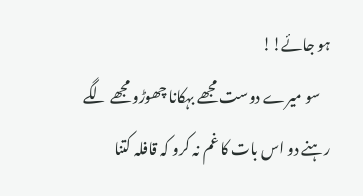ہو جائے!!
    سو میرے دوست مجھے بہکانا چھوڑو مجھے لگے رہنے دو اس بات کا غم نہ کرو کہ قافلہ کتنا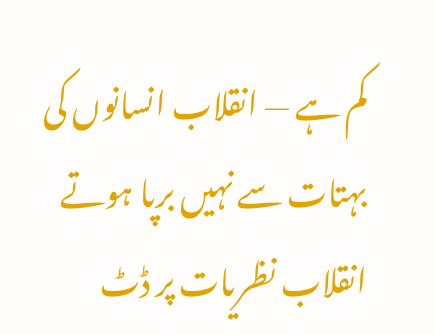کم ہے — انقلاب انسانوں کی بہتات سے نہیں برپا ہوتے انقلاب نظریات پر ڈٹ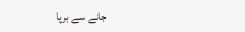جانے سے برپا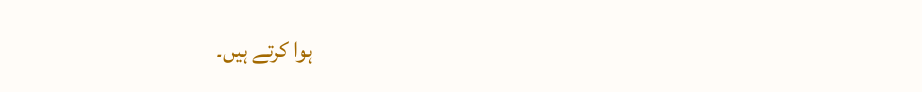ہوا کرتے ہیں۔